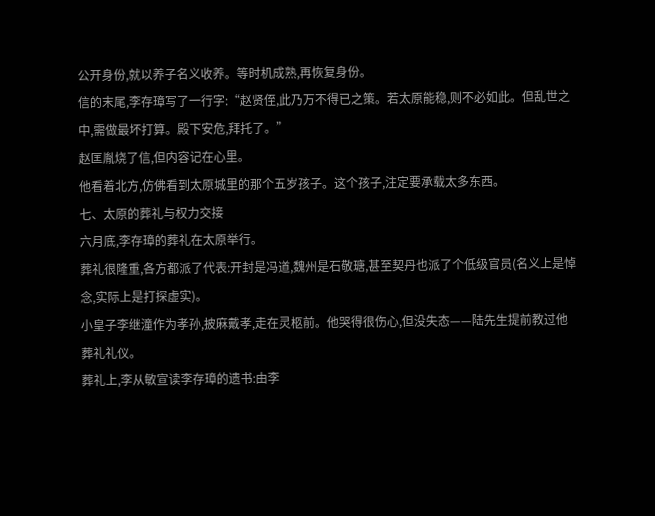公开身份,就以养子名义收养。等时机成熟,再恢复身份。
信的末尾,李存璋写了一行字:“赵贤侄,此乃万不得已之策。若太原能稳,则不必如此。但乱世之中,需做最坏打算。殿下安危,拜托了。”
赵匡胤烧了信,但内容记在心里。
他看着北方,仿佛看到太原城里的那个五岁孩子。这个孩子,注定要承载太多东西。
七、太原的葬礼与权力交接
六月底,李存璋的葬礼在太原举行。
葬礼很隆重,各方都派了代表:开封是冯道,魏州是石敬瑭,甚至契丹也派了个低级官员(名义上是悼念,实际上是打探虚实)。
小皇子李继潼作为孝孙,披麻戴孝,走在灵柩前。他哭得很伤心,但没失态——陆先生提前教过他葬礼礼仪。
葬礼上,李从敏宣读李存璋的遗书:由李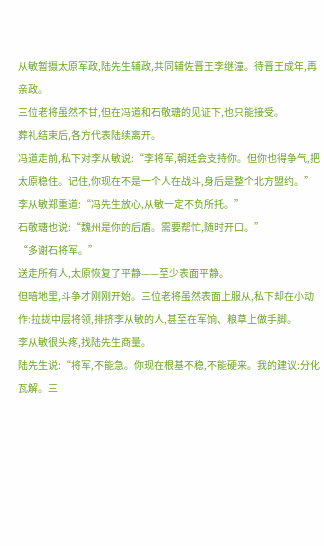从敏暂摄太原军政,陆先生辅政,共同辅佐晋王李继潼。待晋王成年,再亲政。
三位老将虽然不甘,但在冯道和石敬瑭的见证下,也只能接受。
葬礼结束后,各方代表陆续离开。
冯道走前,私下对李从敏说:“李将军,朝廷会支持你。但你也得争气,把太原稳住。记住,你现在不是一个人在战斗,身后是整个北方盟约。”
李从敏郑重道:“冯先生放心,从敏一定不负所托。”
石敬瑭也说:“魏州是你的后盾。需要帮忙,随时开口。”
“多谢石将军。”
送走所有人,太原恢复了平静——至少表面平静。
但暗地里,斗争才刚刚开始。三位老将虽然表面上服从,私下却在小动作:拉拢中层将领,排挤李从敏的人,甚至在军饷、粮草上做手脚。
李从敏很头疼,找陆先生商量。
陆先生说:“将军,不能急。你现在根基不稳,不能硬来。我的建议:分化瓦解。三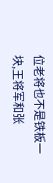位老将也不是铁板一块,王将军和张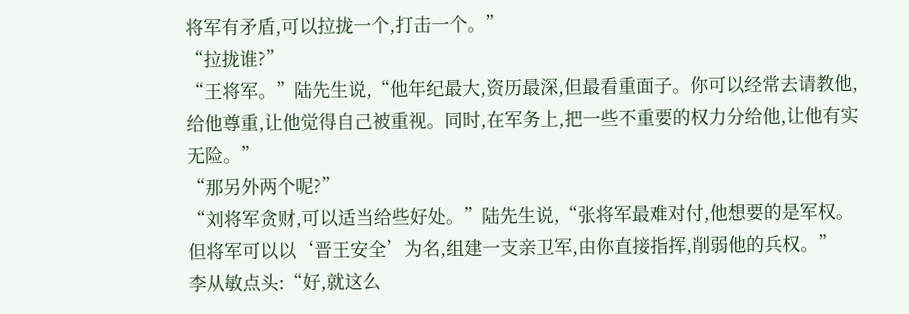将军有矛盾,可以拉拢一个,打击一个。”
“拉拢谁?”
“王将军。”陆先生说,“他年纪最大,资历最深,但最看重面子。你可以经常去请教他,给他尊重,让他觉得自己被重视。同时,在军务上,把一些不重要的权力分给他,让他有实无险。”
“那另外两个呢?”
“刘将军贪财,可以适当给些好处。”陆先生说,“张将军最难对付,他想要的是军权。但将军可以以‘晋王安全’为名,组建一支亲卫军,由你直接指挥,削弱他的兵权。”
李从敏点头:“好,就这么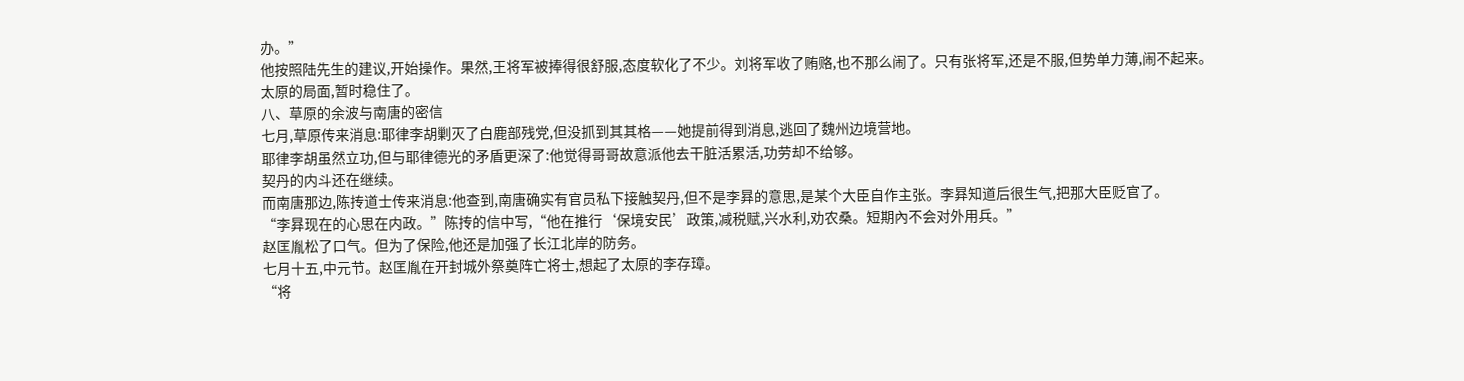办。”
他按照陆先生的建议,开始操作。果然,王将军被捧得很舒服,态度软化了不少。刘将军收了贿赂,也不那么闹了。只有张将军,还是不服,但势单力薄,闹不起来。
太原的局面,暂时稳住了。
八、草原的余波与南唐的密信
七月,草原传来消息:耶律李胡剿灭了白鹿部残党,但没抓到其其格——她提前得到消息,逃回了魏州边境营地。
耶律李胡虽然立功,但与耶律德光的矛盾更深了:他觉得哥哥故意派他去干脏活累活,功劳却不给够。
契丹的内斗还在继续。
而南唐那边,陈抟道士传来消息:他查到,南唐确实有官员私下接触契丹,但不是李昪的意思,是某个大臣自作主张。李昪知道后很生气,把那大臣贬官了。
“李昪现在的心思在内政。”陈抟的信中写,“他在推行‘保境安民’政策,减税赋,兴水利,劝农桑。短期內不会对外用兵。”
赵匡胤松了口气。但为了保险,他还是加强了长江北岸的防务。
七月十五,中元节。赵匡胤在开封城外祭奠阵亡将士,想起了太原的李存璋。
“将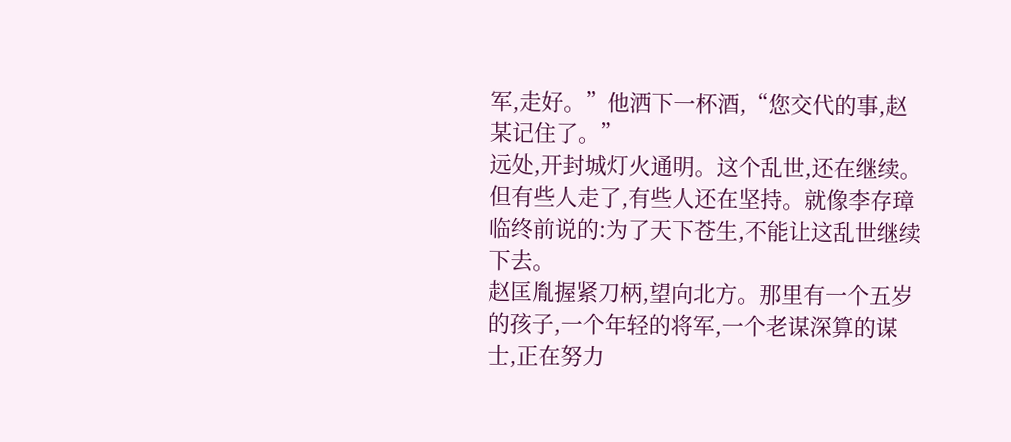军,走好。”他洒下一杯酒,“您交代的事,赵某记住了。”
远处,开封城灯火通明。这个乱世,还在继续。
但有些人走了,有些人还在坚持。就像李存璋临终前说的:为了天下苍生,不能让这乱世继续下去。
赵匡胤握紧刀柄,望向北方。那里有一个五岁的孩子,一个年轻的将军,一个老谋深算的谋士,正在努力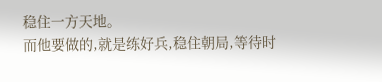稳住一方天地。
而他要做的,就是练好兵,稳住朝局,等待时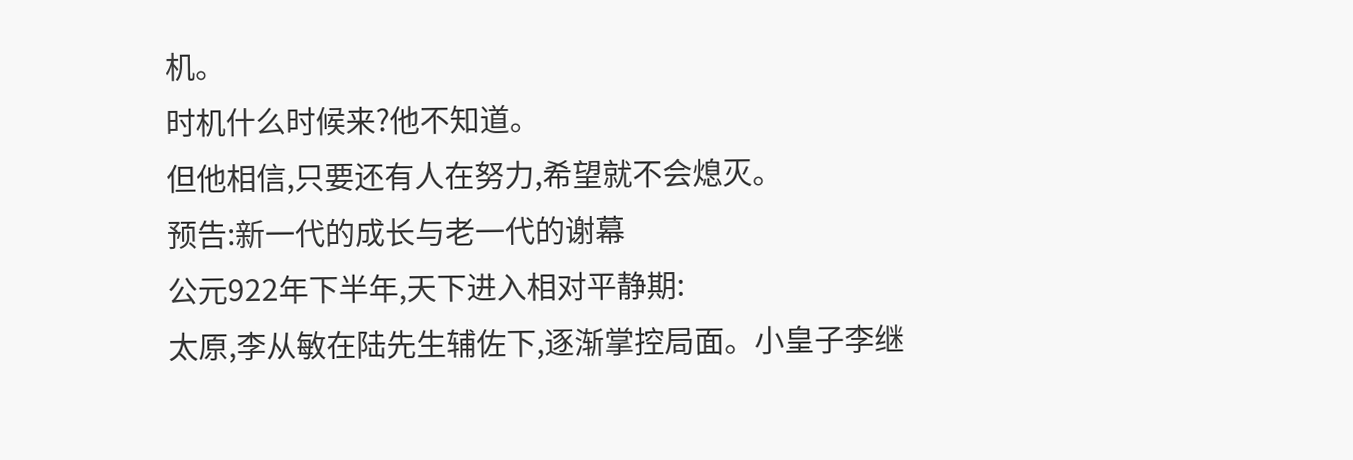机。
时机什么时候来?他不知道。
但他相信,只要还有人在努力,希望就不会熄灭。
预告:新一代的成长与老一代的谢幕
公元922年下半年,天下进入相对平静期:
太原,李从敏在陆先生辅佐下,逐渐掌控局面。小皇子李继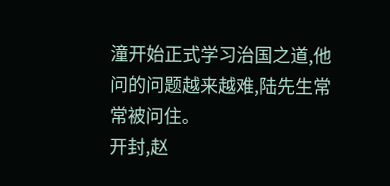潼开始正式学习治国之道,他问的问题越来越难,陆先生常常被问住。
开封,赵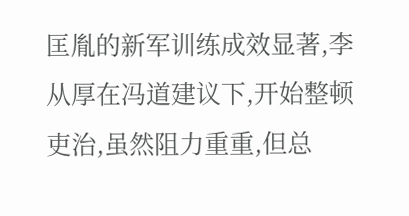匡胤的新军训练成效显著,李从厚在冯道建议下,开始整顿吏治,虽然阻力重重,但总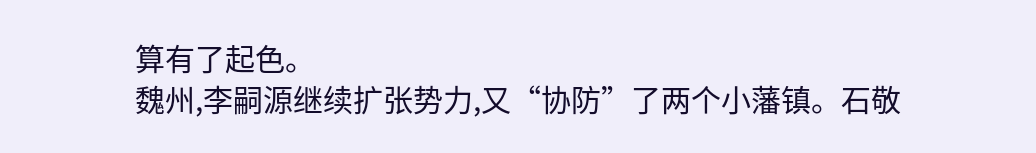算有了起色。
魏州,李嗣源继续扩张势力,又“协防”了两个小藩镇。石敬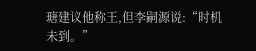瑭建议他称王,但李嗣源说:“时机未到。”